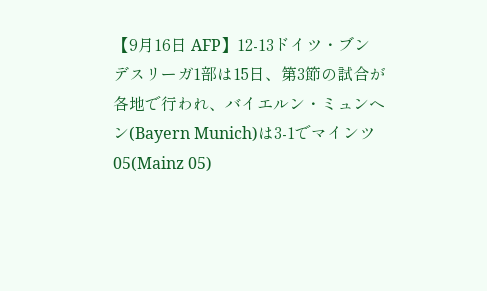【9月16日 AFP】12-13ドイツ・ブンデスリーガ1部は15日、第3節の試合が各地で行われ、バイエルン・ミュンヘン(Bayern Munich)は3-1でマインツ05(Mainz 05)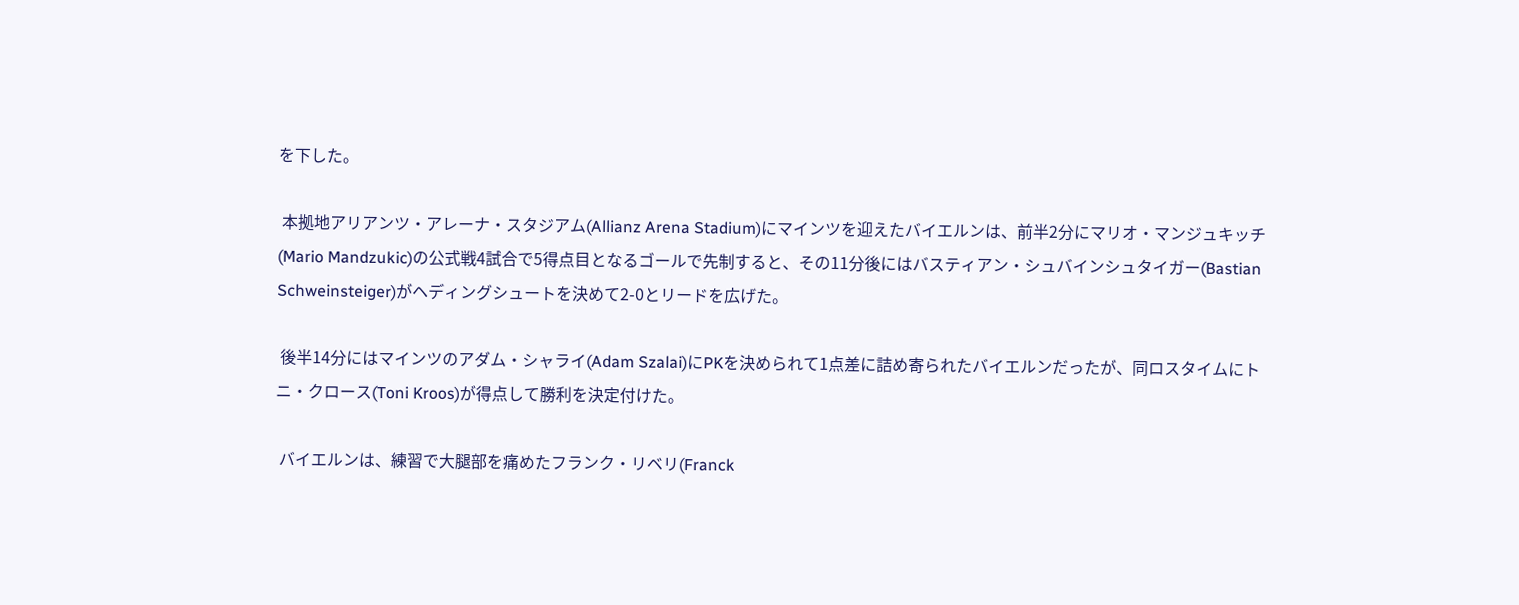を下した。

 本拠地アリアンツ・アレーナ・スタジアム(Allianz Arena Stadium)にマインツを迎えたバイエルンは、前半2分にマリオ・マンジュキッチ(Mario Mandzukic)の公式戦4試合で5得点目となるゴールで先制すると、その11分後にはバスティアン・シュバインシュタイガー(Bastian Schweinsteiger)がヘディングシュートを決めて2-0とリードを広げた。

 後半14分にはマインツのアダム・シャライ(Adam Szalai)にPKを決められて1点差に詰め寄られたバイエルンだったが、同ロスタイムにトニ・クロース(Toni Kroos)が得点して勝利を決定付けた。

 バイエルンは、練習で大腿部を痛めたフランク・リベリ(Franck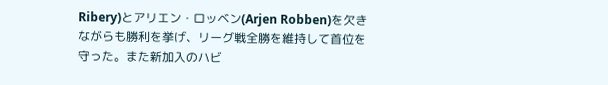Ribery)とアリエン・ロッベン(Arjen Robben)を欠きながらも勝利を挙げ、リーグ戦全勝を維持して首位を守った。また新加入のハビ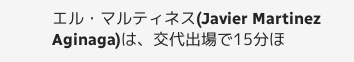エル・マルティネス(Javier Martinez Aginaga)は、交代出場で15分ほ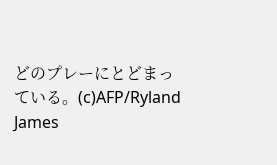どのプレーにとどまっている。(c)AFP/Ryland James